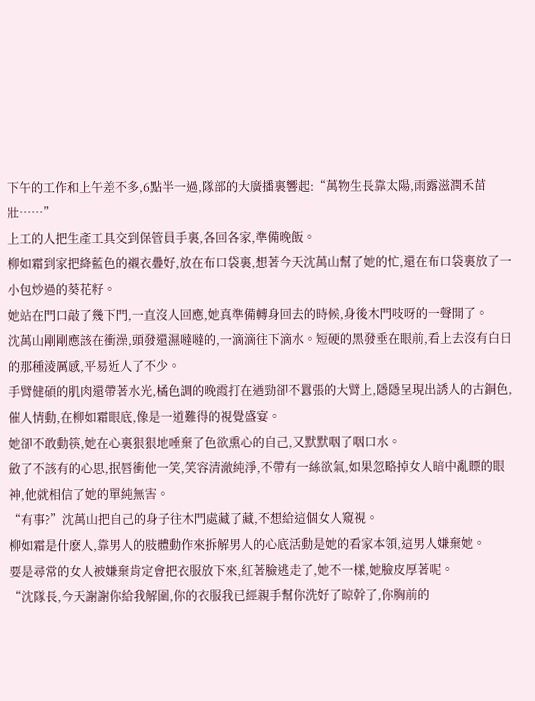下午的工作和上午差不多,6點半一過,隊部的大廣播裏響起:“萬物生長靠太陽,雨露滋潤禾苗壯……”
上工的人把生產工具交到保管員手裏,各回各家,準備晚飯。
柳如霜到家把絳藍色的襯衣疊好,放在布口袋裏,想著今天沈萬山幫了她的忙,還在布口袋裏放了一小包炒過的葵花籽。
她站在門口敲了幾下門,一直沒人回應,她真準備轉身回去的時候,身後木門吱呀的一聲開了。
沈萬山剛剛應該在衝澡,頭發還濕噠噠的,一滴滴往下滴水。短硬的黑發垂在眼前,看上去沒有白日的那種淩厲感,平易近人了不少。
手臂健碩的肌肉還帶著水光,橘色調的晚霞打在遒勁卻不囂張的大臂上,隱隱呈現出誘人的古銅色,催人情動,在柳如霜眼底,像是一道難得的視覺盛宴。
她卻不敢動筷,她在心裏狠狠地唾棄了色欲熏心的自己,又默默咽了咽口水。
斂了不該有的心思,抿唇衝他一笑,笑容清澈純淨,不帶有一絲欲氣,如果忽略掉女人暗中亂瞟的眼神,他就相信了她的單純無害。
“有事?”沈萬山把自己的身子往木門處藏了藏,不想給這個女人窺視。
柳如霜是什麽人,靠男人的肢體動作來拆解男人的心底活動是她的看家本領,這男人嫌棄她。
要是尋常的女人被嫌棄肯定會把衣服放下來,紅著臉逃走了,她不一樣,她臉皮厚著呢。
“沈隊長,今天謝謝你給我解圍,你的衣服我已經親手幫你洗好了晾幹了,你胸前的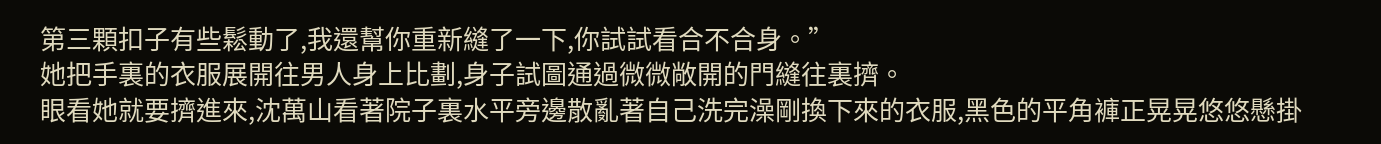第三顆扣子有些鬆動了,我還幫你重新縫了一下,你試試看合不合身。”
她把手裏的衣服展開往男人身上比劃,身子試圖通過微微敞開的門縫往裏擠。
眼看她就要擠進來,沈萬山看著院子裏水平旁邊散亂著自己洗完澡剛換下來的衣服,黑色的平角褲正晃晃悠悠懸掛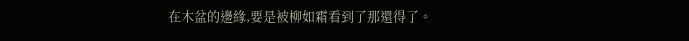在木盆的邊緣,要是被柳如霜看到了那還得了。